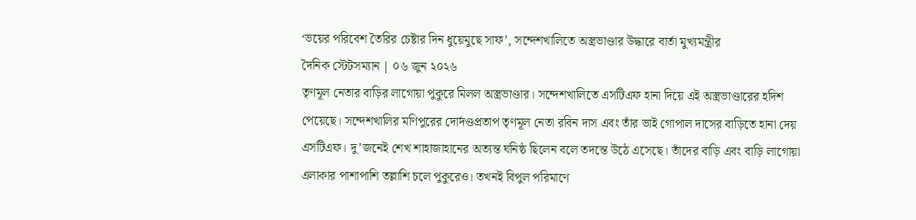‘ভয়ের পরিবেশ তৈরির চেষ্টার দিন ধুয়েমুছে সাফ’, সন্দেশখালিতে অস্ত্রভাণ্ডার উদ্ধারে বার্তা মুখ্যমন্ত্রীর
দৈনিক স্টেটসম্যান | ০৬ জুন ২০২৬
তৃণমূল নেতার বাড়ির লাগোয়া পুকুরে মিলল অস্ত্রভাণ্ডার। সন্দেশখালিতে এসটিএফ হানা দিয়ে এই অস্ত্রভাণ্ডারের হদিশ পেয়েছে। সন্দেশখালির মণিপুরের দোর্দণ্ডপ্রতাপ তৃণমূল নেতা রবিন দাস এবং তাঁর ভাই গোপাল দাসের বাড়িতে হানা দেয় এসটিএফ। দু’জনেই শেখ শাহাজাহানের অত্যন্ত ঘনিষ্ঠ ছিলেন বলে তদন্তে উঠে এসেছে। তাঁদের বাড়ি এবং বাড়ি লাগোয়া এলাকার পাশাপাশি তল্লাশি চলে পুকুরেও। তখনই বিপুল পরিমাণে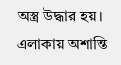অস্ত্র উদ্ধার হয়। এলাকায় অশান্তি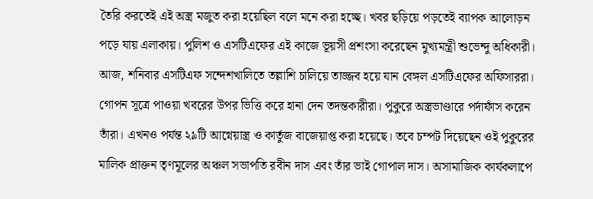তৈরি করতেই এই অস্ত্র মজুত করা হয়েছিল বলে মনে করা হচ্ছে। খবর ছড়িয়ে পড়তেই ব্যাপক আলোড়ন পড়ে যায় এলাকায়। পুলিশ ও এসটিএফের এই কাজে ভূয়সী প্রশংসা করেছেন মুখ্যমন্ত্রী শুভেন্দু অধিকারী।
আজ, শনিবার এসটিএফ সন্দেশখালিতে তল্লাশি চালিয়ে তাজ্জব হয়ে যান বেঙ্গল এসটিএফের অফিসাররা। গোপন সূত্রে পাওয়া খবরের উপর ভিত্তি করে হানা দেন তদন্তকারীরা। পুকুরে অস্ত্রভাণ্ডারে পর্দাফাঁস করেন তাঁরা। এখনও পর্যন্ত ২৯টি আগ্নেয়াস্ত্র ও কার্তুজ বাজেয়াপ্ত করা হয়েছে। তবে চম্পট দিয়েছেন ওই পুকুরের মালিক প্রাক্তন তৃণমূলের অঞ্চল সভাপতি রবীন দাস এবং তাঁর ভাই গোপাল দাস। অসামাজিক কার্যকলাপে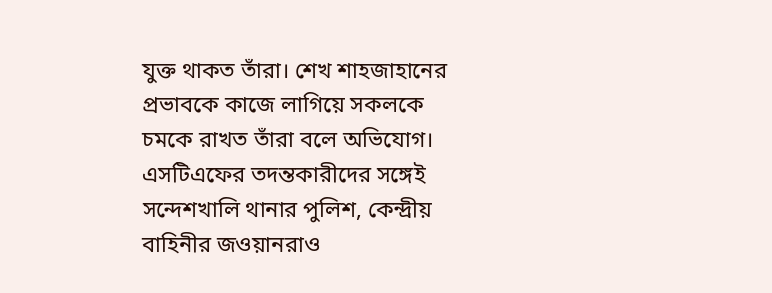যুক্ত থাকত তাঁরা। শেখ শাহজাহানের প্রভাবকে কাজে লাগিয়ে সকলকে চমকে রাখত তাঁরা বলে অভিযোগ।
এসটিএফের তদন্তকারীদের সঙ্গেই সন্দেশখালি থানার পুলিশ, কেন্দ্রীয় বাহিনীর জওয়ানরাও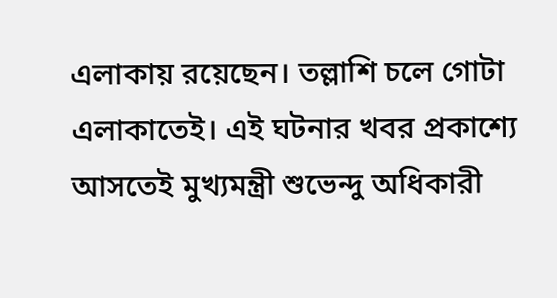এলাকায় রয়েছেন। তল্লাশি চলে গোটা এলাকাতেই। এই ঘটনার খবর প্রকাশ্যে আসতেই মুখ্যমন্ত্রী শুভেন্দু অধিকারী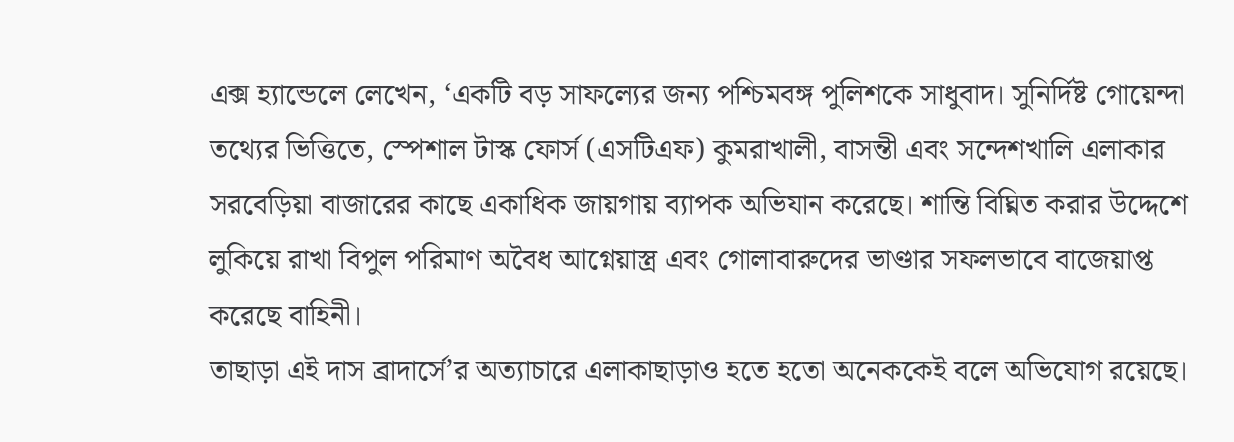এক্স হ্যান্ডেলে লেখেন, ‘একটি বড় সাফল্যের জন্য পশ্চিমবঙ্গ পুলিশকে সাধুবাদ। সুনির্দিষ্ট গোয়েন্দা তথ্যের ভিত্তিতে, স্পেশাল টাস্ক ফোর্স (এসটিএফ) কুমরাখালী, বাসন্তী এবং সন্দেশখালি এলাকার সরবেড়িয়া বাজারের কাছে একাধিক জায়গায় ব্যাপক অভিযান করেছে। শান্তি বিঘ্নিত করার উদ্দেশে লুকিয়ে রাখা বিপুল পরিমাণ অবৈধ আগ্নেয়াস্ত্র এবং গোলাবারুদের ভাণ্ডার সফলভাবে বাজেয়াপ্ত করেছে বাহিনী।
তাছাড়া এই দাস ব্রাদার্সে’র অত্যাচারে এলাকাছাড়াও হতে হতো অনেককেই বলে অভিযোগ রয়েছে।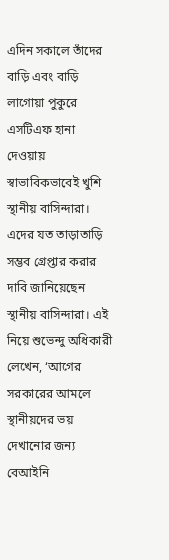এদিন সকালে তাঁদের বাড়ি এবং বাড়ি লাগোয়া পুকুরে এসটিএফ হানা দেওয়ায় স্বাভাবিকভাবেই খুশি স্থানীয় বাসিন্দারা। এদের যত তাড়াতাড়ি সম্ভব গ্রেপ্তার করার দাবি জানিয়েছেন স্থানীয় বাসিন্দারা। এই নিয়ে শুভেন্দু অধিকারী লেখেন, ‘আগের সরকারের আমলে স্থানীয়দের ভয় দেখানোর জন্য বেআইনি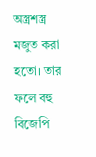অস্ত্রশস্ত্র মজুত করা হতো। তার ফলে বহু বিজেপি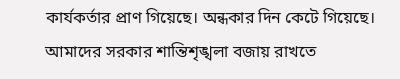কার্যকর্তার প্রাণ গিয়েছে। অন্ধকার দিন কেটে গিয়েছে। আমাদের সরকার শান্তিশৃঙ্খলা বজায় রাখতে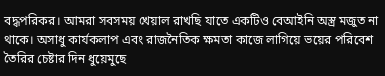বদ্ধপরিকর। আমরা সবসময় খেয়াল রাখছি যাতে একটিও বেআইনি অস্ত্র মজুত না থাকে। অসাধু কার্যকলাপ এবং রাজনৈতিক ক্ষমতা কাজে লাগিয়ে ভয়ের পরিবেশ তৈরির চেষ্টার দিন ধুয়েমুছে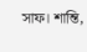সাফ। শান্তি,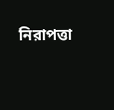নিরাপত্তা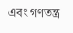এবং গণতন্ত্র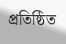প্রতিষ্ঠিত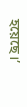হয়েছে।’